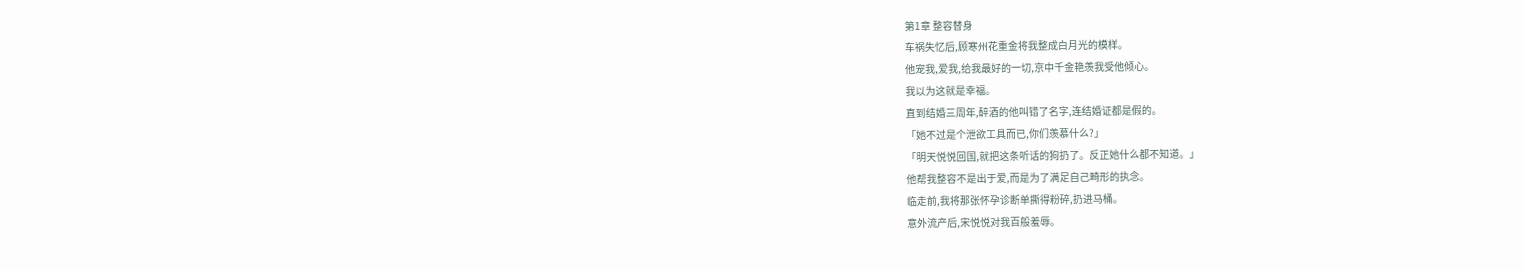第1章 整容替身
车祸失忆后,顾寒州花重金将我整成白月光的模样。
他宠我,爱我,给我最好的一切,京中千金艳羡我受他倾心。
我以为这就是幸福。
直到结婚三周年,醉酒的他叫错了名字,连结婚证都是假的。
「她不过是个泄欲工具而已,你们羡慕什么?」
「明天悦悦回国,就把这条听话的狗扔了。反正她什么都不知道。」
他帮我整容不是出于爱,而是为了满足自己畸形的执念。
临走前,我将那张怀孕诊断单撕得粉碎,扔进马桶。
意外流产后,宋悦悦对我百般羞辱。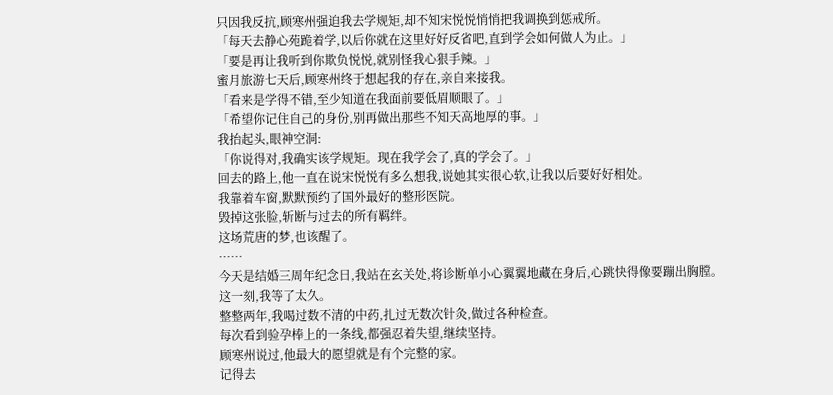只因我反抗,顾寒州强迫我去学规矩,却不知宋悦悦悄悄把我调换到惩戒所。
「每天去静心苑跪着学,以后你就在这里好好反省吧,直到学会如何做人为止。」
「要是再让我听到你欺负悦悦,就别怪我心狠手辣。」
蜜月旅游七天后,顾寒州终于想起我的存在,亲自来接我。
「看来是学得不错,至少知道在我面前要低眉顺眼了。」
「希望你记住自己的身份,别再做出那些不知天高地厚的事。」
我抬起头,眼神空洞:
「你说得对,我确实该学规矩。现在我学会了,真的学会了。」
回去的路上,他一直在说宋悦悦有多么想我,说她其实很心软,让我以后要好好相处。
我靠着车窗,默默预约了国外最好的整形医院。
毁掉这张脸,斩断与过去的所有羁绊。
这场荒唐的梦,也该醒了。
……
今天是结婚三周年纪念日,我站在玄关处,将诊断单小心翼翼地藏在身后,心跳快得像要蹦出胸膛。
这一刻,我等了太久。
整整两年,我喝过数不清的中药,扎过无数次针灸,做过各种检查。
每次看到验孕棒上的一条线,都强忍着失望,继续坚持。
顾寒州说过,他最大的愿望就是有个完整的家。
记得去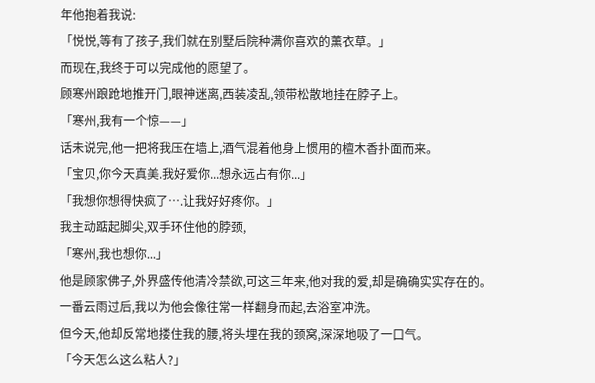年他抱着我说:
「悦悦,等有了孩子,我们就在别墅后院种满你喜欢的薰衣草。」
而现在,我终于可以完成他的愿望了。
顾寒州踉跄地推开门,眼神迷离,西装凌乱,领带松散地挂在脖子上。
「寒州,我有一个惊——」
话未说完,他一把将我压在墙上,酒气混着他身上惯用的檀木香扑面而来。
「宝贝,你今天真美.我好爱你...想永远占有你...」
「我想你想得快疯了….让我好好疼你。」
我主动踮起脚尖,双手环住他的脖颈,
「寒州,我也想你...」
他是顾家佛子,外界盛传他清冷禁欲,可这三年来,他对我的爱,却是确确实实存在的。
一番云雨过后,我以为他会像往常一样翻身而起,去浴室冲洗。
但今天,他却反常地搂住我的腰,将头埋在我的颈窝,深深地吸了一口气。
「今天怎么这么粘人?」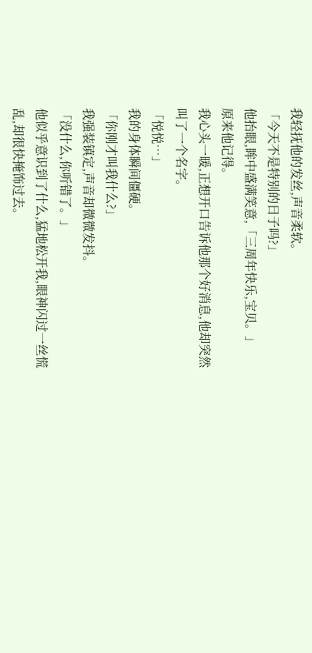我轻抚他的发丝,声音柔软。
「今天不是特别的日子吗?」
他抬眼,眸中盛满笑意,「三周年快乐,宝贝。」
原来他记得。
我心头一暖,正想开口告诉他那个好消息,他却突然叫了一个名字。
「悦悦…」
我的身体瞬间僵硬。
「你刚才叫我什么?」
我强装镇定,声音却微微发抖。
「没什么,你听错了。」
他似乎意识到了什么,猛地松开我,眼神闪过一丝慌乱,却很快掩饰过去。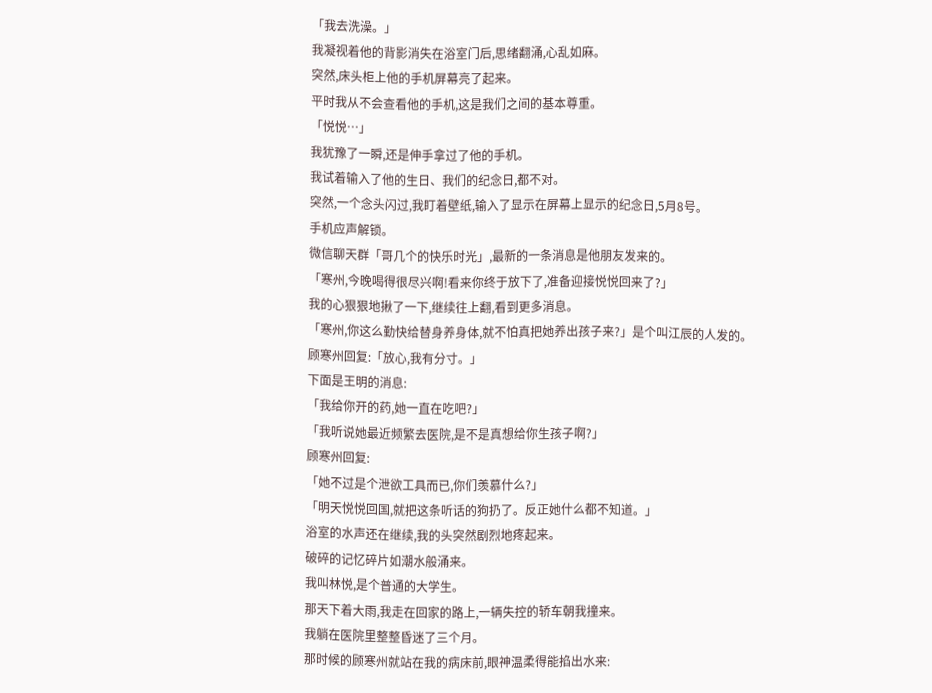「我去洗澡。」
我凝视着他的背影消失在浴室门后,思绪翻涌,心乱如麻。
突然,床头柜上他的手机屏幕亮了起来。
平时我从不会查看他的手机,这是我们之间的基本尊重。
「悦悦…」
我犹豫了一瞬,还是伸手拿过了他的手机。
我试着输入了他的生日、我们的纪念日,都不对。
突然,一个念头闪过,我盯着壁纸,输入了显示在屏幕上显示的纪念日,5月8号。
手机应声解锁。
微信聊天群「哥几个的快乐时光」,最新的一条消息是他朋友发来的。
「寒州,今晚喝得很尽兴啊!看来你终于放下了,准备迎接悦悦回来了?」
我的心狠狠地揪了一下,继续往上翻,看到更多消息。
「寒州,你这么勤快给替身养身体,就不怕真把她养出孩子来?」是个叫江辰的人发的。
顾寒州回复:「放心,我有分寸。」
下面是王明的消息:
「我给你开的药,她一直在吃吧?」
「我听说她最近频繁去医院,是不是真想给你生孩子啊?」
顾寒州回复:
「她不过是个泄欲工具而已,你们羡慕什么?」
「明天悦悦回国,就把这条听话的狗扔了。反正她什么都不知道。」
浴室的水声还在继续,我的头突然剧烈地疼起来。
破碎的记忆碎片如潮水般涌来。
我叫林悦,是个普通的大学生。
那天下着大雨,我走在回家的路上,一辆失控的轿车朝我撞来。
我躺在医院里整整昏迷了三个月。
那时候的顾寒州就站在我的病床前,眼神温柔得能掐出水来: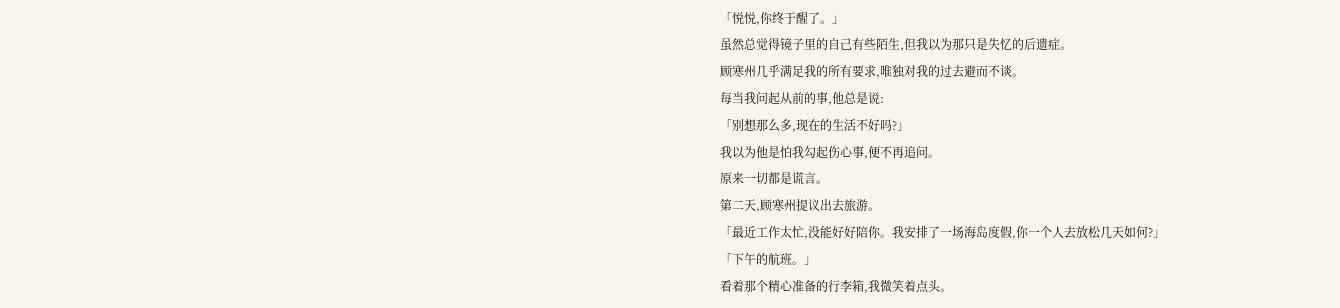「悦悦,你终于醒了。」
虽然总觉得镜子里的自己有些陌生,但我以为那只是失忆的后遗症。
顾寒州几乎满足我的所有要求,唯独对我的过去避而不谈。
每当我问起从前的事,他总是说:
「别想那么多,现在的生活不好吗?」
我以为他是怕我勾起伤心事,便不再追问。
原来一切都是谎言。
第二天,顾寒州提议出去旅游。
「最近工作太忙,没能好好陪你。我安排了一场海岛度假,你一个人去放松几天如何?」
「下午的航班。」
看着那个精心准备的行李箱,我微笑着点头。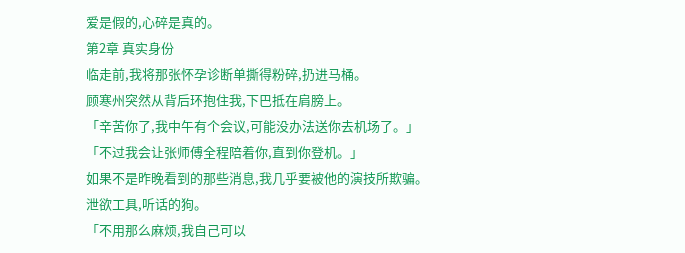爱是假的,心碎是真的。
第2章 真实身份
临走前,我将那张怀孕诊断单撕得粉碎,扔进马桶。
顾寒州突然从背后环抱住我,下巴抵在肩膀上。
「辛苦你了,我中午有个会议,可能没办法送你去机场了。」
「不过我会让张师傅全程陪着你,直到你登机。」
如果不是昨晚看到的那些消息,我几乎要被他的演技所欺骗。
泄欲工具,听话的狗。
「不用那么麻烦,我自己可以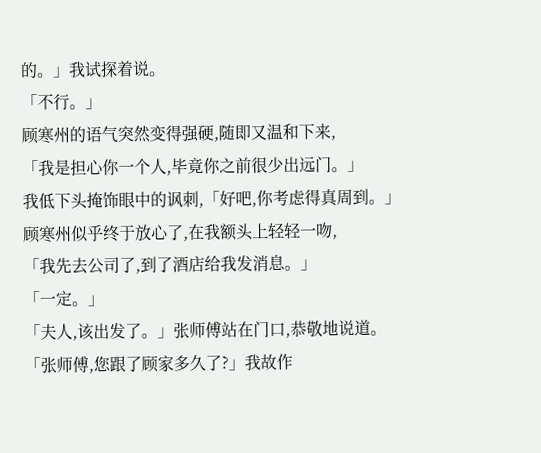的。」我试探着说。
「不行。」
顾寒州的语气突然变得强硬,随即又温和下来,
「我是担心你一个人,毕竟你之前很少出远门。」
我低下头掩饰眼中的讽刺,「好吧,你考虑得真周到。」
顾寒州似乎终于放心了,在我额头上轻轻一吻,
「我先去公司了,到了酒店给我发消息。」
「一定。」
「夫人,该出发了。」张师傅站在门口,恭敬地说道。
「张师傅,您跟了顾家多久了?」我故作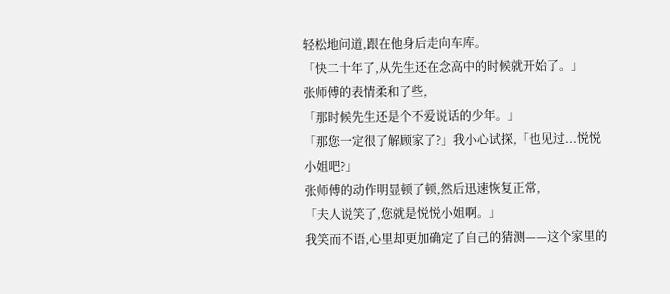轻松地问道,跟在他身后走向车库。
「快二十年了,从先生还在念高中的时候就开始了。」
张师傅的表情柔和了些,
「那时候先生还是个不爱说话的少年。」
「那您一定很了解顾家了?」我小心试探,「也见过...悦悦小姐吧?」
张师傅的动作明显顿了顿,然后迅速恢复正常,
「夫人说笑了,您就是悦悦小姐啊。」
我笑而不语,心里却更加确定了自己的猜测——这个家里的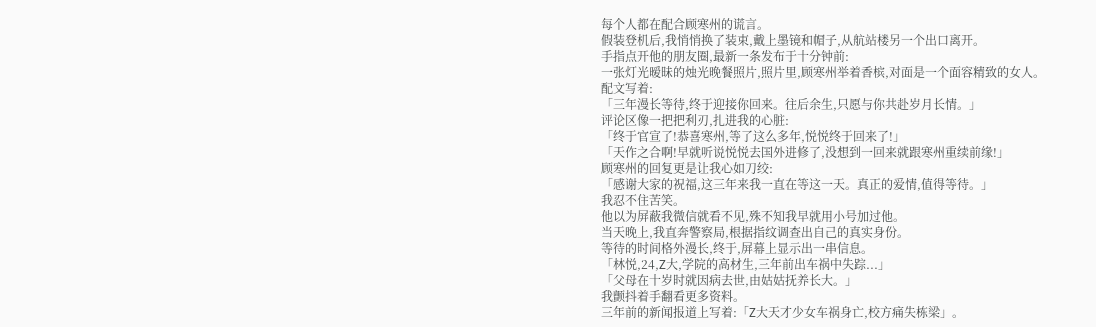每个人都在配合顾寒州的谎言。
假装登机后,我悄悄换了装束,戴上墨镜和帽子,从航站楼另一个出口离开。
手指点开他的朋友圈,最新一条发布于十分钟前:
一张灯光暧昧的烛光晚餐照片,照片里,顾寒州举着香槟,对面是一个面容精致的女人。
配文写着:
「三年漫长等待,终于迎接你回来。往后余生,只愿与你共赴岁月长情。」
评论区像一把把利刃,扎进我的心脏:
「终于官宣了!恭喜寒州,等了这么多年,悦悦终于回来了!」
「天作之合啊!早就听说悦悦去国外进修了,没想到一回来就跟寒州重续前缘!」
顾寒州的回复更是让我心如刀绞:
「感谢大家的祝福,这三年来我一直在等这一天。真正的爱情,值得等待。」
我忍不住苦笑。
他以为屏蔽我微信就看不见,殊不知我早就用小号加过他。
当天晚上,我直奔警察局,根据指纹调查出自己的真实身份。
等待的时间格外漫长,终于,屏幕上显示出一串信息。
「林悦,24,Z大,学院的高材生,三年前出车祸中失踪...」
「父母在十岁时就因病去世,由姑姑抚养长大。」
我颤抖着手翻看更多资料。
三年前的新闻报道上写着:「Z大天才少女车祸身亡,校方痛失栋梁」。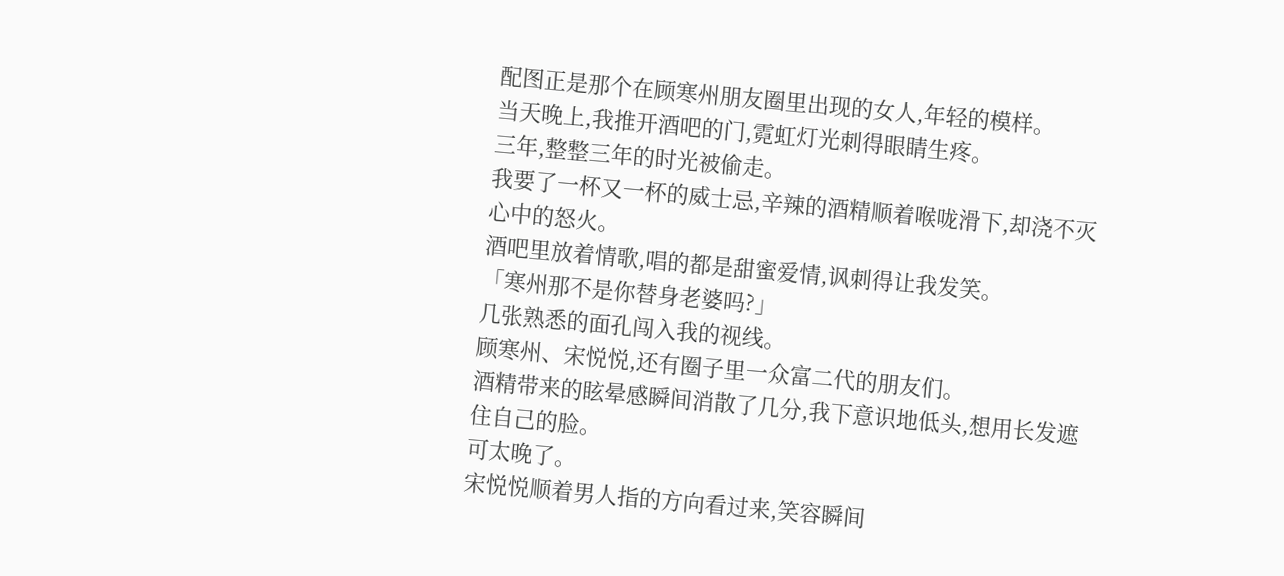配图正是那个在顾寒州朋友圈里出现的女人,年轻的模样。
当天晚上,我推开酒吧的门,霓虹灯光刺得眼睛生疼。
三年,整整三年的时光被偷走。
我要了一杯又一杯的威士忌,辛辣的酒精顺着喉咙滑下,却浇不灭心中的怒火。
酒吧里放着情歌,唱的都是甜蜜爱情,讽刺得让我发笑。
「寒州那不是你替身老婆吗?」
几张熟悉的面孔闯入我的视线。
顾寒州、宋悦悦,还有圈子里一众富二代的朋友们。
酒精带来的眩晕感瞬间消散了几分,我下意识地低头,想用长发遮住自己的脸。
可太晚了。
宋悦悦顺着男人指的方向看过来,笑容瞬间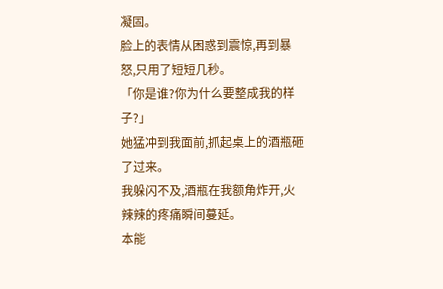凝固。
脸上的表情从困惑到震惊,再到暴怒,只用了短短几秒。
「你是谁?你为什么要整成我的样子?」
她猛冲到我面前,抓起桌上的酒瓶砸了过来。
我躲闪不及,酒瓶在我额角炸开,火辣辣的疼痛瞬间蔓延。
本能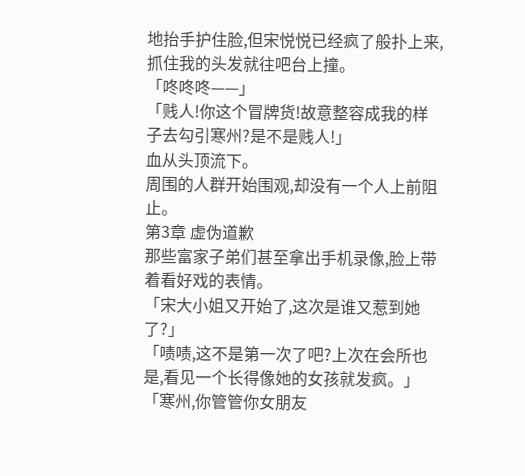地抬手护住脸,但宋悦悦已经疯了般扑上来,抓住我的头发就往吧台上撞。
「咚咚咚——」
「贱人!你这个冒牌货!故意整容成我的样子去勾引寒州?是不是贱人!」
血从头顶流下。
周围的人群开始围观,却没有一个人上前阻止。
第3章 虚伪道歉
那些富家子弟们甚至拿出手机录像,脸上带着看好戏的表情。
「宋大小姐又开始了,这次是谁又惹到她了?」
「啧啧,这不是第一次了吧?上次在会所也是,看见一个长得像她的女孩就发疯。」
「寒州,你管管你女朋友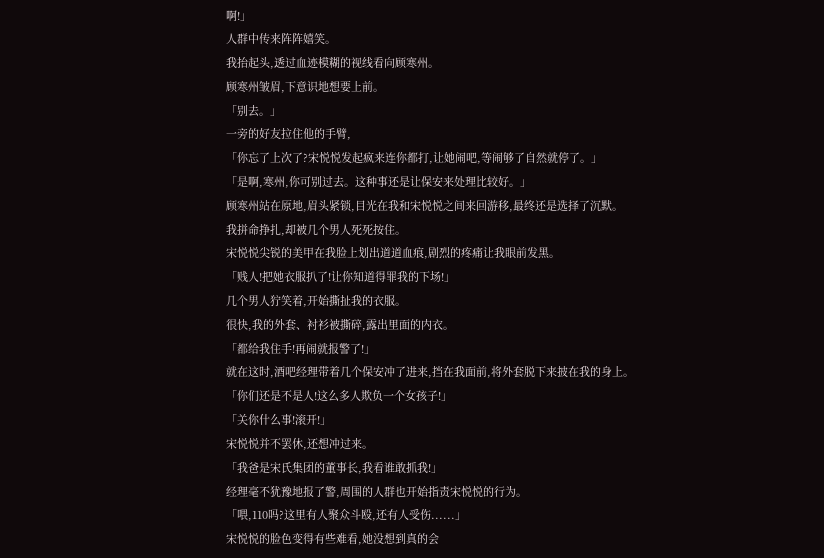啊!」
人群中传来阵阵嬉笑。
我抬起头,透过血迹模糊的视线看向顾寒州。
顾寒州皱眉,下意识地想要上前。
「别去。」
一旁的好友拉住他的手臂,
「你忘了上次了?宋悦悦发起疯来连你都打,让她闹吧,等闹够了自然就停了。」
「是啊,寒州,你可别过去。这种事还是让保安来处理比较好。」
顾寒州站在原地,眉头紧锁,目光在我和宋悦悦之间来回游移,最终还是选择了沉默。
我拼命挣扎,却被几个男人死死按住。
宋悦悦尖锐的美甲在我脸上划出道道血痕,剧烈的疼痛让我眼前发黑。
「贱人!把她衣服扒了!让你知道得罪我的下场!」
几个男人狞笑着,开始撕扯我的衣服。
很快,我的外套、衬衫被撕碎,露出里面的内衣。
「都给我住手!再闹就报警了!」
就在这时,酒吧经理带着几个保安冲了进来,挡在我面前,将外套脱下来披在我的身上。
「你们还是不是人!这么多人欺负一个女孩子!」
「关你什么事!滚开!」
宋悦悦并不罢休,还想冲过来。
「我爸是宋氏集团的董事长,我看谁敢抓我!」
经理毫不犹豫地报了警,周围的人群也开始指责宋悦悦的行为。
「喂,110吗?这里有人聚众斗殴,还有人受伤......」
宋悦悦的脸色变得有些难看,她没想到真的会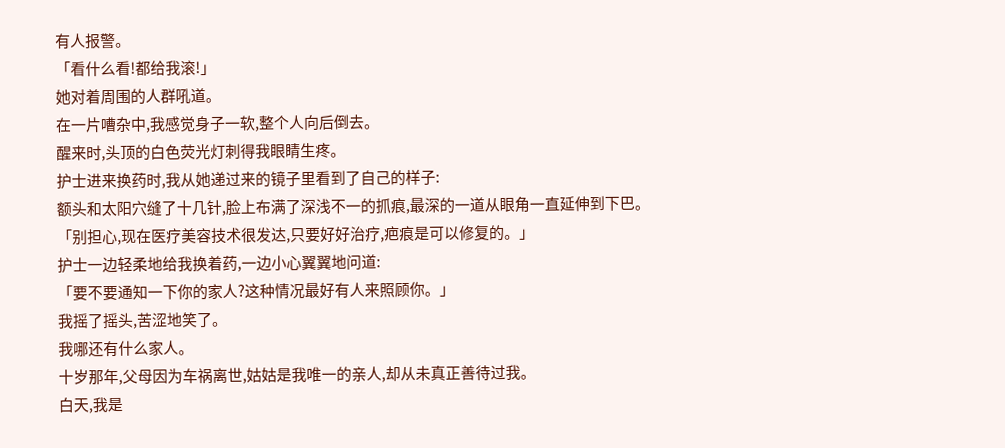有人报警。
「看什么看!都给我滚!」
她对着周围的人群吼道。
在一片嘈杂中,我感觉身子一软,整个人向后倒去。
醒来时,头顶的白色荧光灯刺得我眼睛生疼。
护士进来换药时,我从她递过来的镜子里看到了自己的样子:
额头和太阳穴缝了十几针,脸上布满了深浅不一的抓痕,最深的一道从眼角一直延伸到下巴。
「别担心,现在医疗美容技术很发达,只要好好治疗,疤痕是可以修复的。」
护士一边轻柔地给我换着药,一边小心翼翼地问道:
「要不要通知一下你的家人?这种情况最好有人来照顾你。」
我摇了摇头,苦涩地笑了。
我哪还有什么家人。
十岁那年,父母因为车祸离世,姑姑是我唯一的亲人,却从未真正善待过我。
白天,我是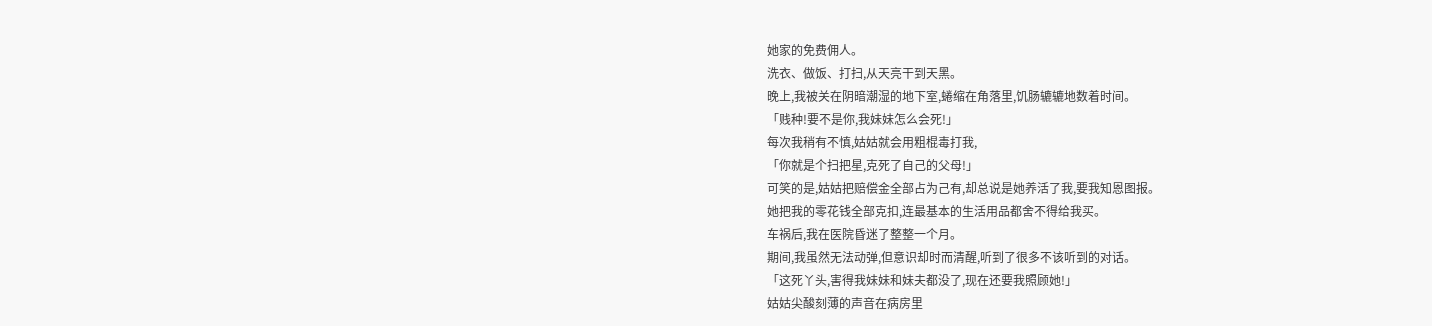她家的免费佣人。
洗衣、做饭、打扫,从天亮干到天黑。
晚上,我被关在阴暗潮湿的地下室,蜷缩在角落里,饥肠辘辘地数着时间。
「贱种!要不是你,我妹妹怎么会死!」
每次我稍有不慎,姑姑就会用粗棍毒打我,
「你就是个扫把星,克死了自己的父母!」
可笑的是,姑姑把赔偿金全部占为己有,却总说是她养活了我,要我知恩图报。
她把我的零花钱全部克扣,连最基本的生活用品都舍不得给我买。
车祸后,我在医院昏迷了整整一个月。
期间,我虽然无法动弹,但意识却时而清醒,听到了很多不该听到的对话。
「这死丫头,害得我妹妹和妹夫都没了,现在还要我照顾她!」
姑姑尖酸刻薄的声音在病房里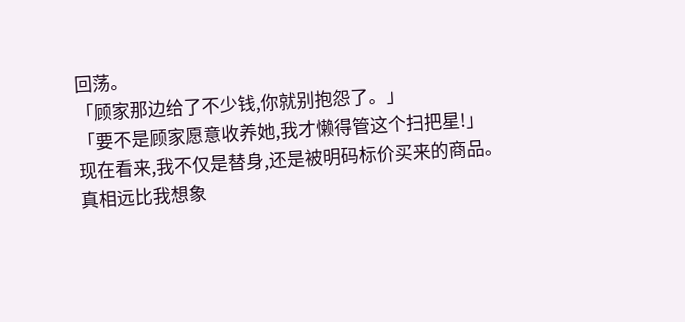回荡。
「顾家那边给了不少钱,你就别抱怨了。」
「要不是顾家愿意收养她,我才懒得管这个扫把星!」
现在看来,我不仅是替身,还是被明码标价买来的商品。
真相远比我想象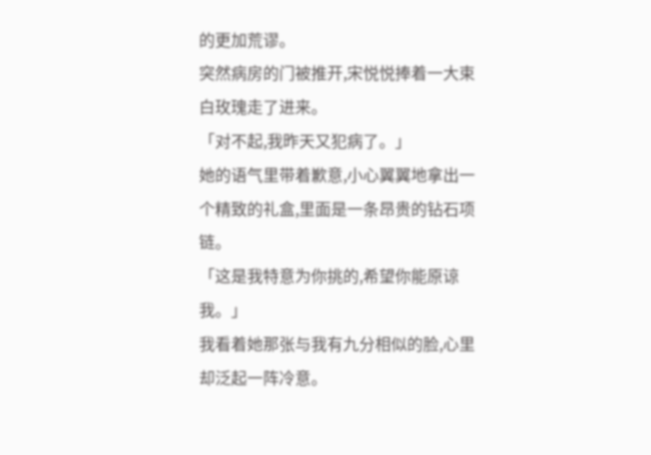的更加荒谬。
突然病房的门被推开,宋悦悦捧着一大束白玫瑰走了进来。
「对不起,我昨天又犯病了。」
她的语气里带着歉意,小心翼翼地拿出一个精致的礼盒,里面是一条昂贵的钻石项链。
「这是我特意为你挑的,希望你能原谅我。」
我看着她那张与我有九分相似的脸,心里却泛起一阵冷意。